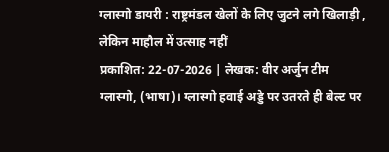ग्लास्गो डायरी : राष्ट्रमंडल खेलों के लिए जुटने लगे खिलाड़ी , लेकिन माहौल में उत्साह नहीं
प्रकाशित: 22-07-2026 | लेखक: वीर अर्जुन टीम
ग्लास्गो, (भाषा)। ग्लास्गो हवाई अड्डे पर उतरते ही बेल्ट पर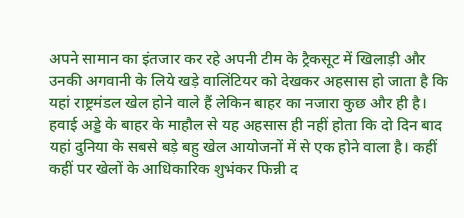अपने सामान का इंतजार कर रहे अपनी टीम के ट्रैकसूट में खिलाड़ी और उनकी अगवानी के लिये खड़े वालिंटियर को देखकर अहसास हो जाता है कि यहां राष्ट्रमंडल खेल होने वाले हैं लेकिन बाहर का नजारा कुछ और ही है।
हवाई अड्डे के बाहर के माहौल से यह अहसास ही नहीं होता कि दो दिन बाद यहां दुनिया के सबसे बड़े बहु खेल आयोजनों में से एक होने वाला है। कहीं कहीं पर खेलों के आधिकारिक शुभंकर फिन्नी द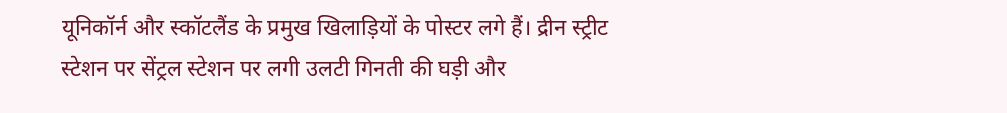यूनिकॉर्न और स्कॉटलैंड के प्रमुख खिलाड़ियों के पोस्टर लगे हैं। द्रीन स्ट्रीट स्टेशन पर सेंट्रल स्टेशन पर लगी उलटी गिनती की घड़ी और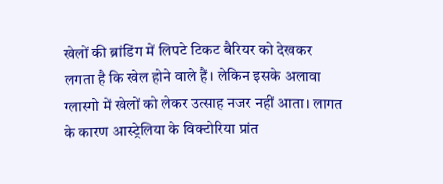खेलों की ब्रांडिंग में लिपटे टिकट बैरियर को देखकर लगता है कि खेल होने वाले हैं। लेकिन इसके अलावा ग्लास्गो में खेलों को लेकर उत्साह नजर नहीं आता। लागत के कारण आस्ट्रेलिया के विक्टोरिया प्रांत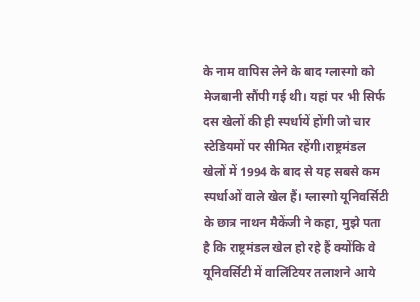के नाम वापिस लेने के बाद ग्लास्गो को मेजबानी सौंपी गई थी। यहां पर भी सिर्फ दस खेलों की ही स्पर्धायें होंगी जो चार स्टेडियमों पर सीमित रहेंगी।राष्ट्रमंडल खेलों में 1994 के बाद से यह सबसे कम स्पर्धाओं वाले खेल हैं। ग्लास्गो यूनिवर्सिटी के छात्र नाथन मैकेंजी ने कहा, मुझे पता है कि राष्ट्रमंडल खेल हो रहे हैं क्योंकि वे यूनिवर्सिटी में वालिंटियर तलाशने आये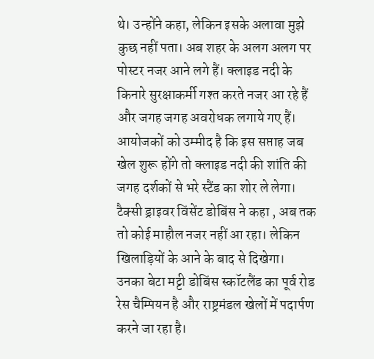थे। उन्होंने कहा, लेकिन इसके अलावा मुझे कुछ नहीं पता। अब शहर के अलग अलग पर पोस्टर नजर आने लगे हैं। क्लाइड नदी के किनारे सुरक्षाकर्मी गश्त करते नजर आ रहे हैं और जगह जगह अवरोधक लगाये गए हैं। आयोजकों को उम्मीद है कि इस सप्ताह जब खेल शुरू होंगे तो क्लाइड नदी की शांति की जगह दर्शकों से भरे स्टैंड का शोर ले लेगा।
टैक्सी ड्राइवर विंसेंट डोबिंस ने कहा , अब तक तो कोई माहौल नजर नहीं आ रहा। लेकिन खिलाड़ियों के आने के बाद से दिखेगा।
उनका बेटा मट्टी डोबिंस स्कॉटलैंड का पूर्व रोड रेस चैम्पियन है और राष्ट्रमंडल खेलों में पदार्पण करने जा रहा है।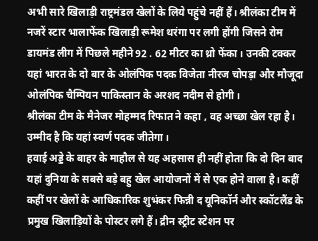अभी सारे खिलाड़ी राष्ट्रमंडल खेलों के लिये पहुंचे नहीं हैं। श्रीलंका टीम में नजरें स्टार भालाफेंक खिलाड़ी रूमेश थरंगा पर लगी होंगी जिसने रोम डायमंड लीग में पिछले महीने 92 . 62 मीटर का थ्रो फेंका। उनकी टक्कर यहां भारत के दो बार के ओलंपिक पदक विजेता नीरज चोपड़ा और मौजूदा ओलंपिक चैम्पियन पाकिस्तान के अरशद नदीम से होगी।
श्रीलंका टीम के मैनेजर मोहम्मद रिफात ने कहा , वह अच्छा खेल रहा है। उम्मीद है कि यहां स्वर्ण पदक जीतेगा।
हवाई अड्डे के बाहर के माहौल से यह अहसास ही नहीं होता कि दो दिन बाद यहां दुनिया के सबसे बड़े बहु खेल आयोजनों में से एक होने वाला है। कहीं कहीं पर खेलों के आधिकारिक शुभंकर फिन्नी द यूनिकॉर्न और स्कॉटलैंड के प्रमुख खिलाड़ियों के पोस्टर लगे हैं। द्रीन स्ट्रीट स्टेशन पर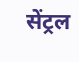सेंट्रल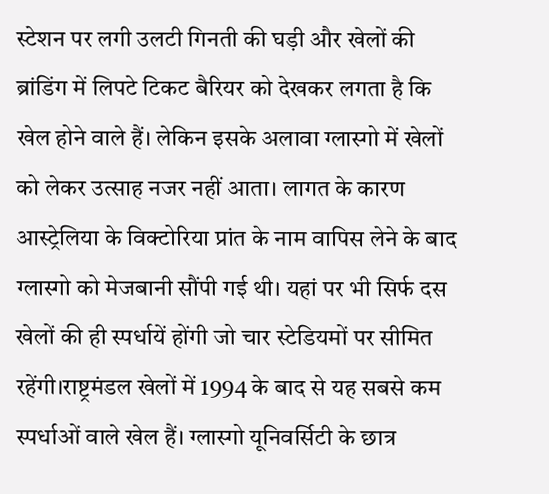स्टेशन पर लगी उलटी गिनती की घड़ी और खेलों की ब्रांडिंग में लिपटे टिकट बैरियर को देखकर लगता है कि खेल होने वाले हैं। लेकिन इसके अलावा ग्लास्गो में खेलों को लेकर उत्साह नजर नहीं आता। लागत के कारण आस्ट्रेलिया के विक्टोरिया प्रांत के नाम वापिस लेने के बाद ग्लास्गो को मेजबानी सौंपी गई थी। यहां पर भी सिर्फ दस खेलों की ही स्पर्धायें होंगी जो चार स्टेडियमों पर सीमित रहेंगी।राष्ट्रमंडल खेलों में 1994 के बाद से यह सबसे कम स्पर्धाओं वाले खेल हैं। ग्लास्गो यूनिवर्सिटी के छात्र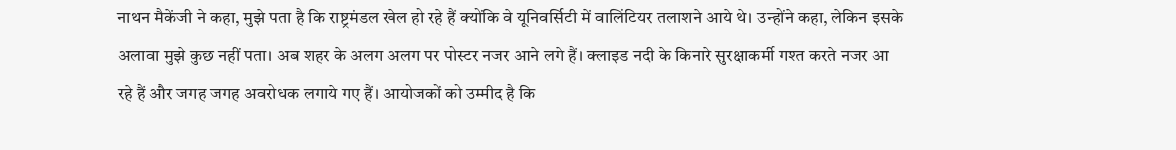नाथन मैकेंजी ने कहा, मुझे पता है कि राष्ट्रमंडल खेल हो रहे हैं क्योंकि वे यूनिवर्सिटी में वालिंटियर तलाशने आये थे। उन्होंने कहा, लेकिन इसके अलावा मुझे कुछ नहीं पता। अब शहर के अलग अलग पर पोस्टर नजर आने लगे हैं। क्लाइड नदी के किनारे सुरक्षाकर्मी गश्त करते नजर आ रहे हैं और जगह जगह अवरोधक लगाये गए हैं। आयोजकों को उम्मीद है कि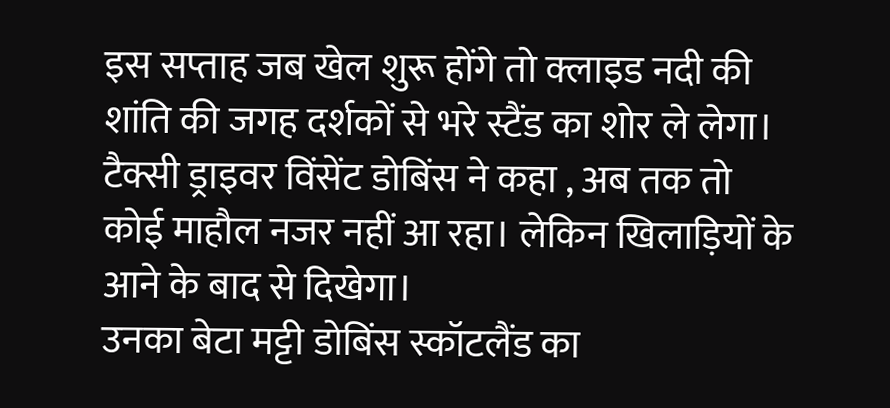इस सप्ताह जब खेल शुरू होंगे तो क्लाइड नदी की शांति की जगह दर्शकों से भरे स्टैंड का शोर ले लेगा।
टैक्सी ड्राइवर विंसेंट डोबिंस ने कहा , अब तक तो कोई माहौल नजर नहीं आ रहा। लेकिन खिलाड़ियों के आने के बाद से दिखेगा।
उनका बेटा मट्टी डोबिंस स्कॉटलैंड का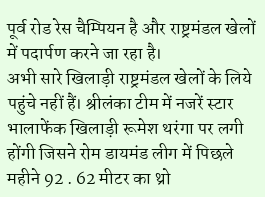पूर्व रोड रेस चैम्पियन है और राष्ट्रमंडल खेलों में पदार्पण करने जा रहा है।
अभी सारे खिलाड़ी राष्ट्रमंडल खेलों के लिये पहुंचे नहीं हैं। श्रीलंका टीम में नजरें स्टार भालाफेंक खिलाड़ी रूमेश थरंगा पर लगी होंगी जिसने रोम डायमंड लीग में पिछले महीने 92 . 62 मीटर का थ्रो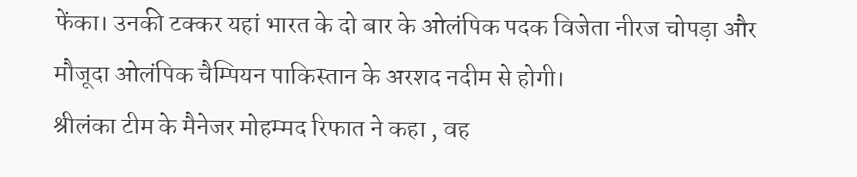फेंका। उनकी टक्कर यहां भारत के दो बार के ओलंपिक पदक विजेता नीरज चोपड़ा और मौजूदा ओलंपिक चैम्पियन पाकिस्तान के अरशद नदीम से होगी।
श्रीलंका टीम के मैनेजर मोहम्मद रिफात ने कहा , वह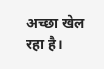अच्छा खेल रहा है।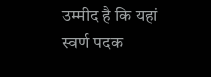उम्मीद है कि यहां स्वर्ण पदक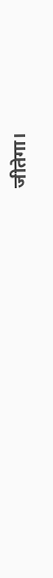जीतेगा।